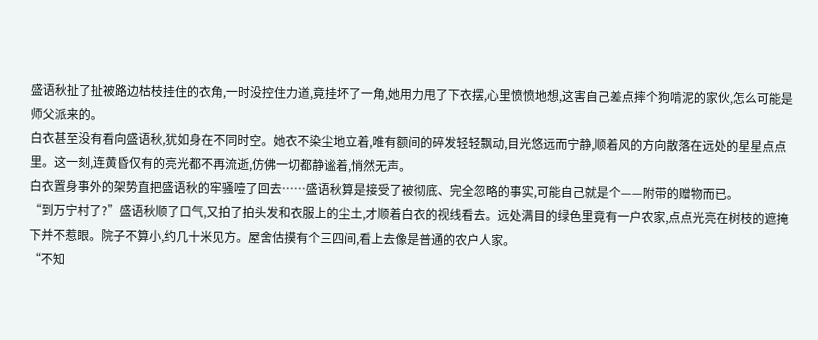盛语秋扯了扯被路边枯枝挂住的衣角,一时没控住力道,竟挂坏了一角,她用力甩了下衣摆,心里愤愤地想,这害自己差点摔个狗啃泥的家伙,怎么可能是师父派来的。
白衣甚至没有看向盛语秋,犹如身在不同时空。她衣不染尘地立着,唯有额间的碎发轻轻飘动,目光悠远而宁静,顺着风的方向散落在远处的星星点点里。这一刻,连黄昏仅有的亮光都不再流逝,仿佛一切都静谧着,悄然无声。
白衣置身事外的架势直把盛语秋的牢骚噎了回去……盛语秋算是接受了被彻底、完全忽略的事实,可能自己就是个——附带的赠物而已。
“到万宁村了?”盛语秋顺了口气,又拍了拍头发和衣服上的尘土,才顺着白衣的视线看去。远处满目的绿色里竟有一户农家,点点光亮在树枝的遮掩下并不惹眼。院子不算小,约几十米见方。屋舍估摸有个三四间,看上去像是普通的农户人家。
“不知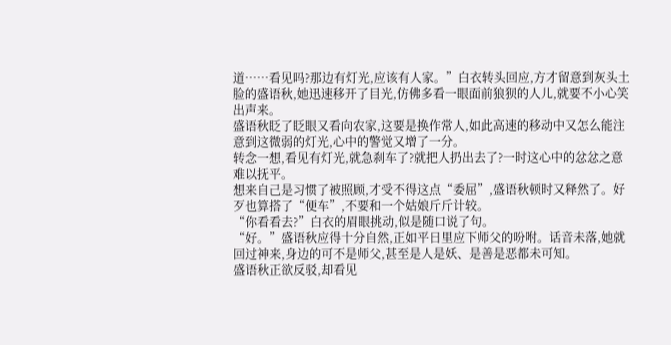道……看见吗?那边有灯光,应该有人家。”白衣转头回应,方才留意到灰头土脸的盛语秋,她迅速移开了目光,仿佛多看一眼面前狼狈的人儿,就要不小心笑出声来。
盛语秋眨了眨眼又看向农家,这要是换作常人,如此高速的移动中又怎么能注意到这微弱的灯光,心中的警觉又增了一分。
转念一想,看见有灯光,就急刹车了?就把人扔出去了?一时这心中的忿忿之意难以抚平。
想来自己是习惯了被照顾,才受不得这点“委屈”,盛语秋顿时又释然了。好歹也算搭了“便车”,不要和一个姑娘斤斤计较。
“你看看去?”白衣的眉眼挑动,似是随口说了句。
“好。”盛语秋应得十分自然,正如平日里应下师父的吩咐。话音未落,她就回过神来,身边的可不是师父,甚至是人是妖、是善是恶都未可知。
盛语秋正欲反驳,却看见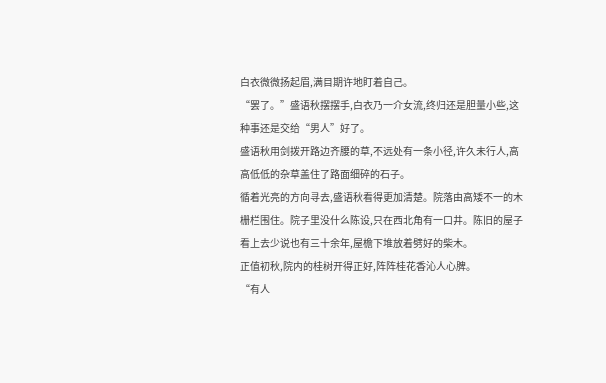白衣微微扬起眉,满目期许地盯着自己。
“罢了。”盛语秋摆摆手,白衣乃一介女流,终归还是胆量小些,这种事还是交给“男人”好了。
盛语秋用剑拨开路边齐腰的草,不远处有一条小径,许久未行人,高高低低的杂草盖住了路面细碎的石子。
循着光亮的方向寻去,盛语秋看得更加清楚。院落由高矮不一的木栅栏围住。院子里没什么陈设,只在西北角有一口井。陈旧的屋子看上去少说也有三十余年,屋檐下堆放着劈好的柴木。
正值初秋,院内的桂树开得正好,阵阵桂花香沁人心脾。
“有人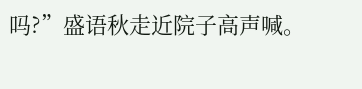吗?”盛语秋走近院子高声喊。